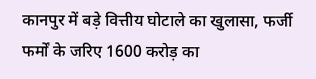कानपुर में बड़े वित्तीय घोटाले का खुलासा, फर्जी फर्मों के जरिए 1600 करोड़ का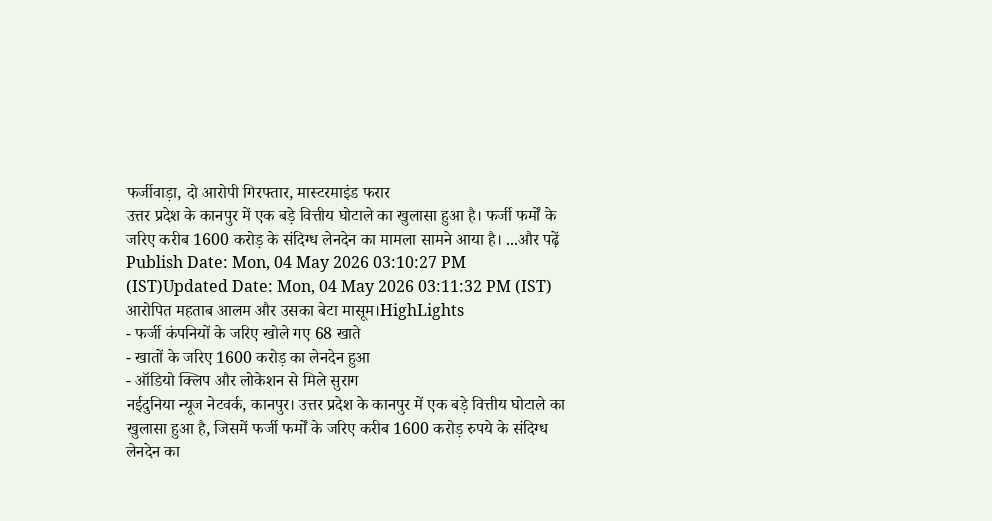फर्जीवाड़ा, दो आरोपी गिरफ्तार, मास्टरमाइंड फरार
उत्तर प्रदेश के कानपुर में एक बड़े वित्तीय घोटाले का खुलासा हुआ है। फर्जी फर्मों के जरिए करीब 1600 करोड़ के संदिग्ध लेनदेन का मामला सामने आया है। ...और पढ़ें
Publish Date: Mon, 04 May 2026 03:10:27 PM (IST)Updated Date: Mon, 04 May 2026 03:11:32 PM (IST)
आरोपित महताब आलम और उसका बेटा मासूम।HighLights
- फर्जी कंपनियों के जरिए खोले गए 68 खाते
- खातों के जरिए 1600 करोड़ का लेनदेन हुआ
- ऑडियो क्लिप और लोकेशन से मिले सुराग
नईदुनिया न्यूज नेटवर्क, कानपुर। उत्तर प्रदेश के कानपुर में एक बड़े वित्तीय घोटाले का खुलासा हुआ है, जिसमें फर्जी फर्मों के जरिए करीब 1600 करोड़ रुपये के संदिग्ध लेनदेन का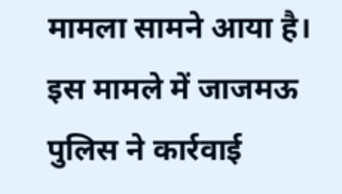मामला सामने आया है।
इस मामले में जाजमऊ पुलिस ने कार्रवाई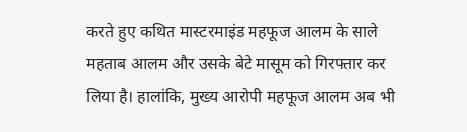करते हुए कथित मास्टरमाइंड महफूज आलम के साले महताब आलम और उसके बेटे मासूम को गिरफ्तार कर लिया है। हालांकि, मुख्य आरोपी महफूज आलम अब भी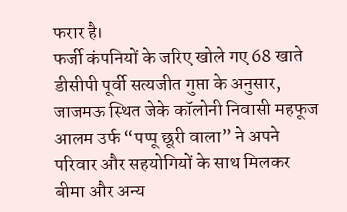फरार है।
फर्जी कंपनियों के जरिए खोले गए 68 खाते
डीसीपी पूर्वी सत्यजीत गुप्ता के अनुसार, जाजमऊ स्थित जेके कॉलोनी निवासी महफूज आलम उर्फ “पप्पू छूरी वाला” ने अपने परिवार और सहयोगियों के साथ मिलकर बीमा और अन्य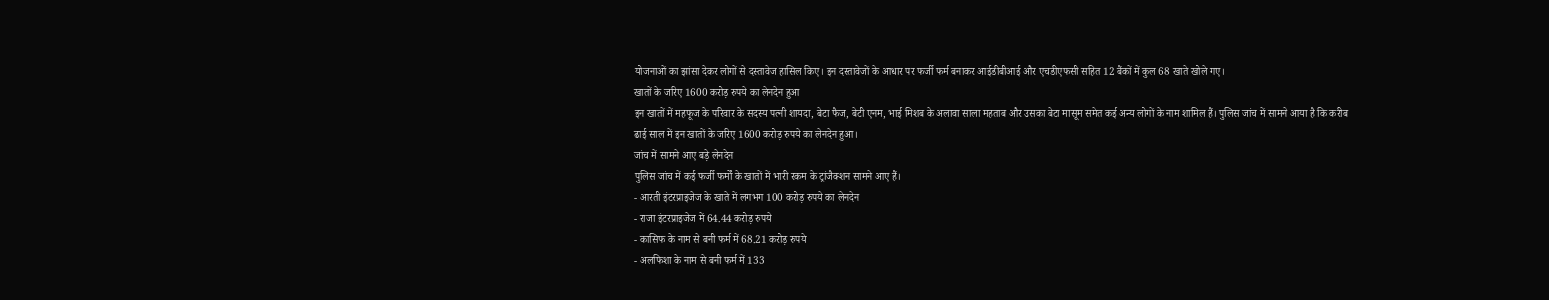योजनाओं का झांसा देकर लोगों से दस्तावेज हासिल किए। इन दस्तावेजों के आधार पर फर्जी फर्म बनाकर आईडीबीआई और एचडीएफसी सहित 12 बैंकों में कुल 68 खाते खोले गए।
खातों के जरिए 1600 करोड़ रुपये का लेनदेन हुआ
इन खातों में महफूज के परिवार के सदस्य पत्नी शायदा, बेटा फैज, बेटी एनम, भाई मिशब के अलावा साला महताब और उसका बेटा मासूम समेत कई अन्य लोगों के नाम शामिल हैं। पुलिस जांच में सामने आया है कि करीब ढाई साल में इन खातों के जरिए 1600 करोड़ रुपये का लेनदेन हुआ।
जांच में सामने आए बड़े लेनदेन
पुलिस जांच में कई फर्जी फर्मों के खातों में भारी रकम के ट्रांजैक्शन सामने आए हैं।
- आरती इंटरप्राइजेज के खाते में लगभग 100 करोड़ रुपये का लेनदेन
- राजा इंटरप्राइजेज में 64.44 करोड़ रुपये
- कासिफ के नाम से बनी फर्म में 68.21 करोड़ रुपये
- अलफिशा के नाम से बनी फर्म में 133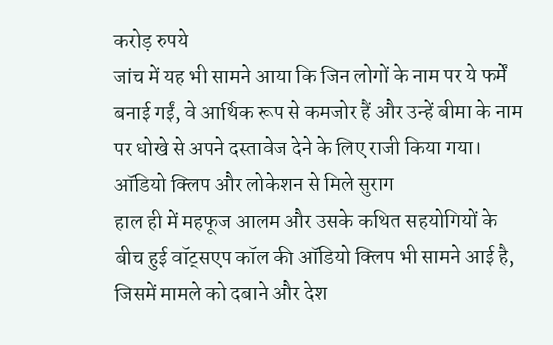करोड़ रुपये
जांच में यह भी सामने आया कि जिन लोगों के नाम पर ये फर्में बनाई गईं, वे आर्थिक रूप से कमजोर हैं और उन्हें बीमा के नाम पर धोखे से अपने दस्तावेज देने के लिए राजी किया गया।
ऑडियो क्लिप और लोकेशन से मिले सुराग
हाल ही में महफूज आलम और उसके कथित सहयोगियों के बीच हुई वॉट्सएप कॉल की ऑडियो क्लिप भी सामने आई है, जिसमें मामले को दबाने और देश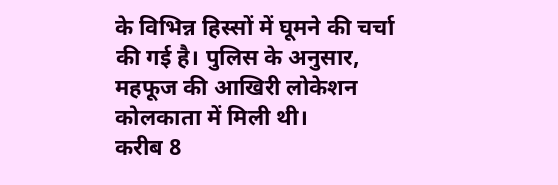के विभिन्न हिस्सों में घूमने की चर्चा की गई है। पुलिस के अनुसार, महफूज की आखिरी लोकेशन कोलकाता में मिली थी।
करीब 8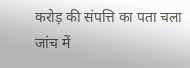करोड़ की संपत्ति का पता चला
जांच में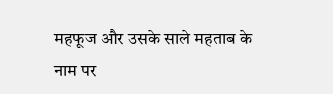महफूज और उसके साले महताब के नाम पर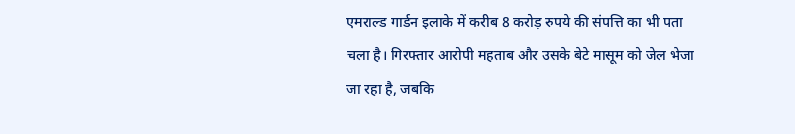एमराल्ड गार्डन इलाके में करीब 8 करोड़ रुपये की संपत्ति का भी पता चला है। गिरफ्तार आरोपी महताब और उसके बेटे मासूम को जेल भेजा जा रहा है, जबकि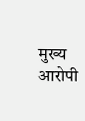मुख्य आरोपी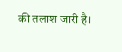की तलाश जारी है।